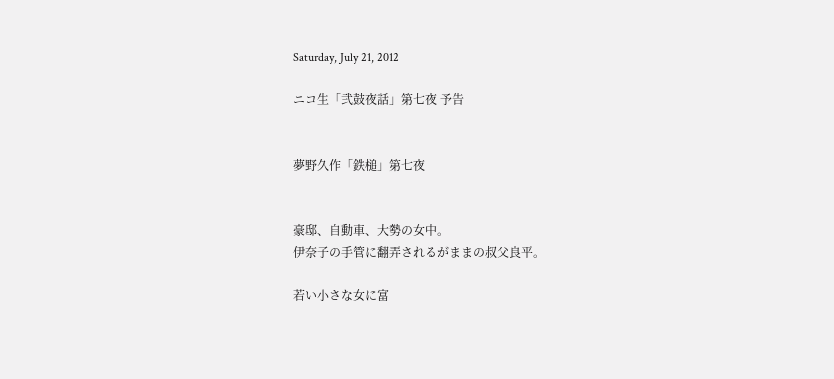Saturday, July 21, 2012

ニコ生「弐鼓夜話」第七夜 予告


夢野久作「鉄槌」第七夜


豪邸、自動車、大勢の女中。
伊奈子の手管に翻弄されるがままの叔父良平。

若い小さな女に富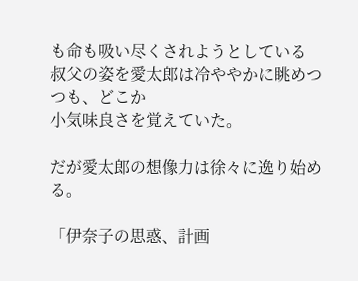も命も吸い尽くされようとしている
叔父の姿を愛太郎は冷ややかに眺めつつも、どこか
小気味良さを覚えていた。

だが愛太郎の想像力は徐々に逸り始める。

「伊奈子の思惑、計画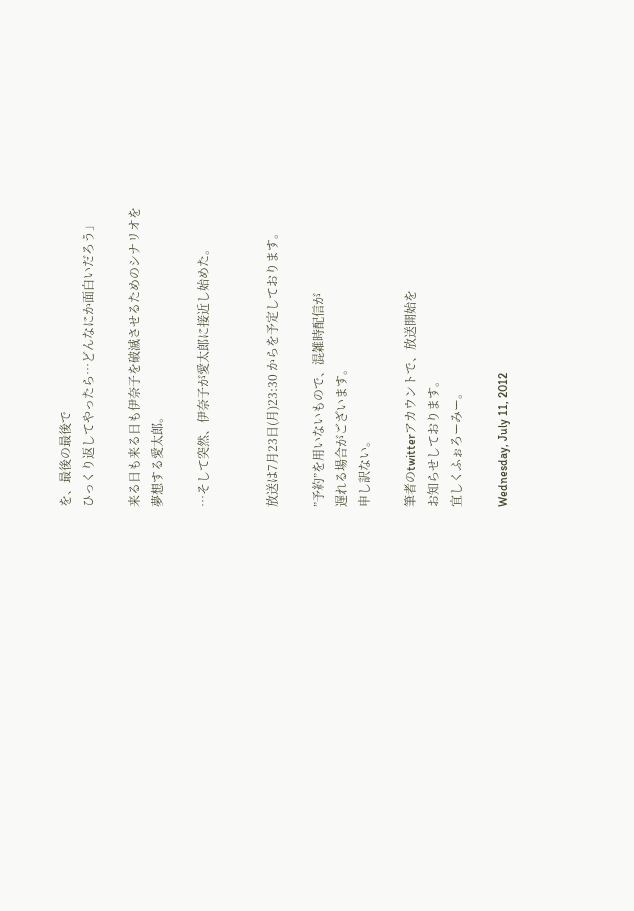を、最後の最後で
ひっくり返してやったら…どんなにか面白いだろう」

来る日も来る日も伊奈子を破滅させるためのシナリオを
夢想する愛太郎。

…そして突然、伊奈子が愛太郎に接近し始めた。


放送は7月23日(月)23:30 からを予定しております。

”予約”を用いないもので、混雑時配信が
遅れる場合がございます。
申し訳ない。

筆者のtwitterアカウントで、放送開始を
お知らせしております。
宜しくふぉろーみー。

Wednesday, July 11, 2012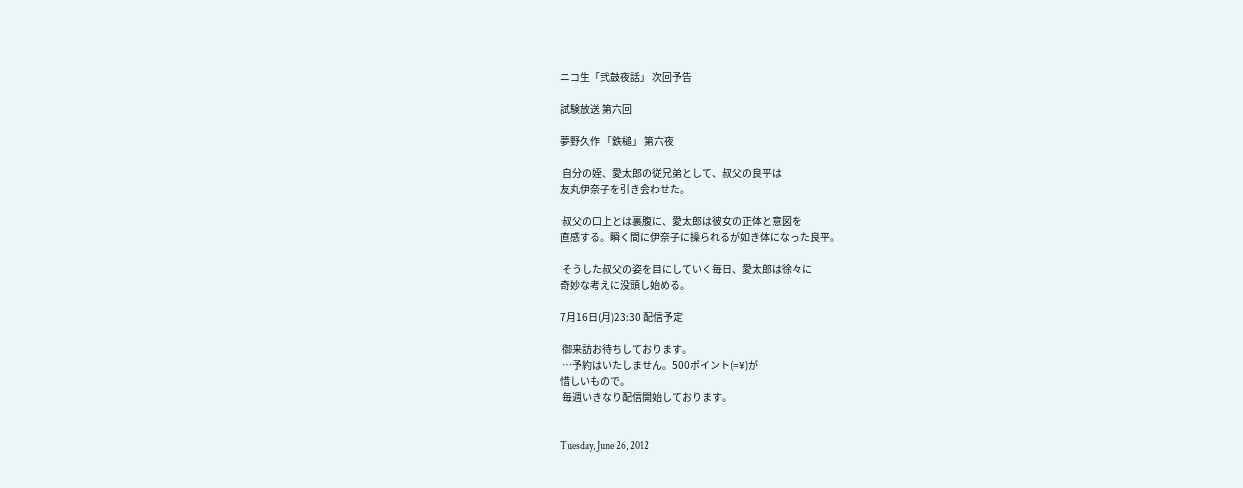ニコ生「弐鼓夜話」 次回予告

試験放送 第六回

夢野久作 「鉄槌」 第六夜

 自分の姪、愛太郎の従兄弟として、叔父の良平は
友丸伊奈子を引き会わせた。

 叔父の口上とは裏腹に、愛太郎は彼女の正体と意図を
直感する。瞬く間に伊奈子に操られるが如き体になった良平。

 そうした叔父の姿を目にしていく毎日、愛太郎は徐々に
奇妙な考えに没頭し始める。

7月16日(月)23:30 配信予定

 御来訪お待ちしております。
 …予約はいたしません。500ポイント(=¥)が
惜しいもので。
 毎週いきなり配信開始しております。


Tuesday, June 26, 2012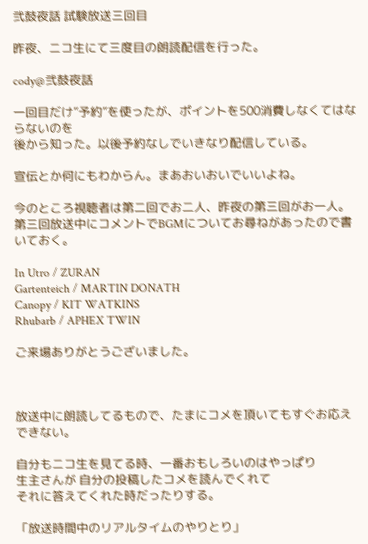弐鼓夜話 試験放送三回目

昨夜、ニコ生にて三度目の朗読配信を行った。

cody@弐鼓夜話

一回目だけ”予約”を使ったが、ポイントを500消費しなくてはならないのを
後から知った。以後予約なしでいきなり配信している。

宣伝とか何にもわからん。まあおいおいでいいよね。

今のところ視聴者は第二回でお二人、昨夜の第三回がお一人。
第三回放送中にコメントでBGMについてお尋ねがあったので書いておく。

In Utro / ZURAN
Gartenteich / MARTIN DONATH
Canopy / KIT WATKINS
Rhubarb / APHEX TWIN

ご来場ありがとうございました。



放送中に朗読してるもので、たまにコメを頂いてもすぐお応えできない。

自分もニコ生を見てる時、一番おもしろいのはやっぱり
生主さんが 自分の投稿したコメを読んでくれて
それに答えてくれた時だったりする。

「放送時間中のリアルタイムのやりとり」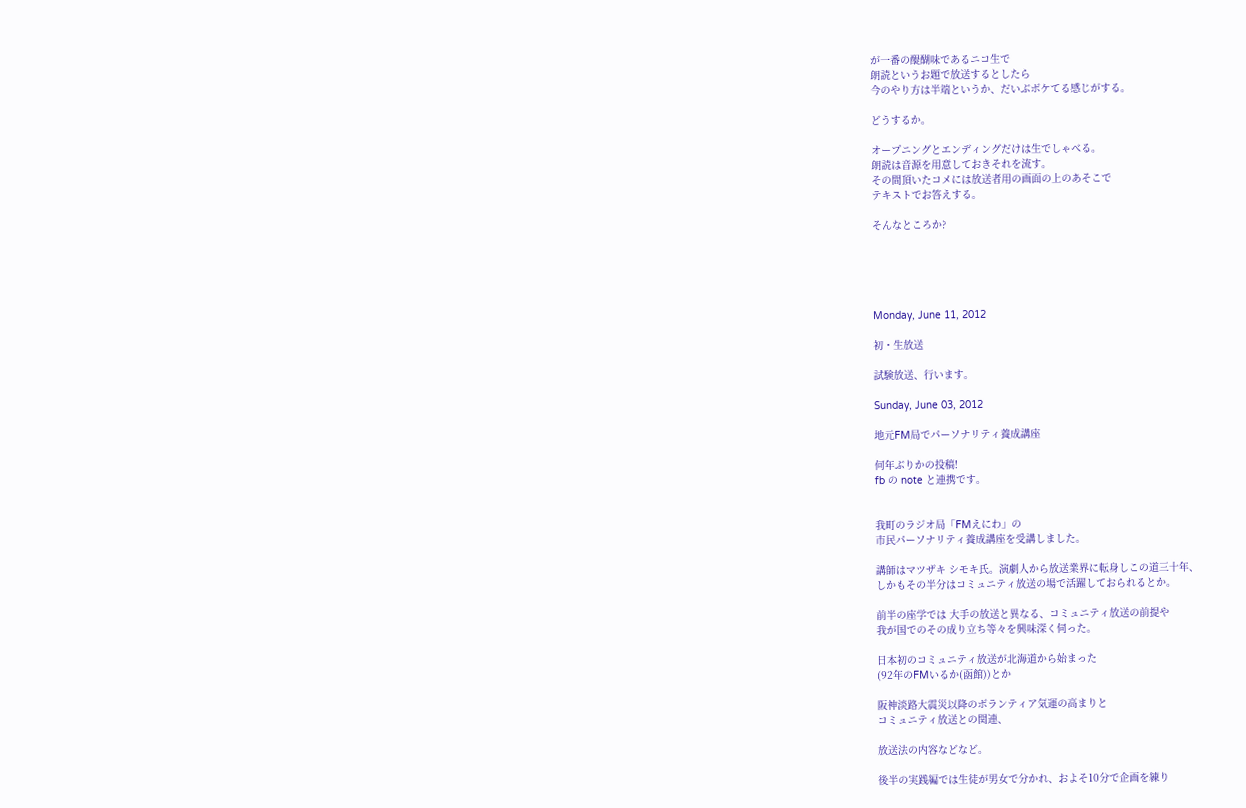が一番の醍醐味であるニコ生で
朗読というお題で放送するとしたら
今のやり方は半端というか、だいぶボケてる感じがする。

どうするか。

オープニングとエンディングだけは生でしゃべる。
朗読は音源を用意しておきそれを流す。
その間頂いたコメには放送者用の画面の上のあそこで
テキストでお答えする。

そんなところか?





Monday, June 11, 2012

初・生放送

試験放送、行います。

Sunday, June 03, 2012

地元FM局でパーソナリティ養成講座

何年ぶりかの投稿!
fb の note と連携です。


我町のラジオ局「FMえにわ」の
市民パーソナリティ養成講座を受講しました。

講師はマツザキ シモキ氏。演劇人から放送業界に転身しこの道三十年、
しかもその半分はコミュニティ放送の場で活躍しておられるとか。

前半の座学では 大手の放送と異なる、コミュニティ放送の前提や
我が国でのその成り立ち等々を興味深く伺った。

日本初のコミュニティ放送が北海道から始まった
(92年のFMいるか(函館))とか

阪神淡路大震災以降のボランティア気運の高まりと
コミュニティ放送との関連、

放送法の内容などなど。

後半の実践編では生徒が男女で分かれ、およそ10分で企画を練り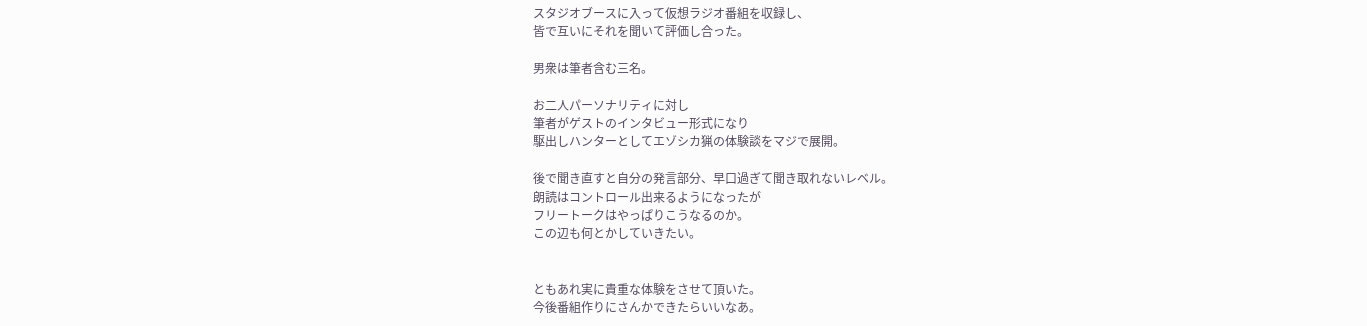スタジオブースに入って仮想ラジオ番組を収録し、
皆で互いにそれを聞いて評価し合った。

男衆は筆者含む三名。

お二人パーソナリティに対し
筆者がゲストのインタビュー形式になり
駆出しハンターとしてエゾシカ猟の体験談をマジで展開。

後で聞き直すと自分の発言部分、早口過ぎて聞き取れないレベル。
朗読はコントロール出来るようになったが
フリートークはやっぱりこうなるのか。
この辺も何とかしていきたい。


ともあれ実に貴重な体験をさせて頂いた。
今後番組作りにさんかできたらいいなあ。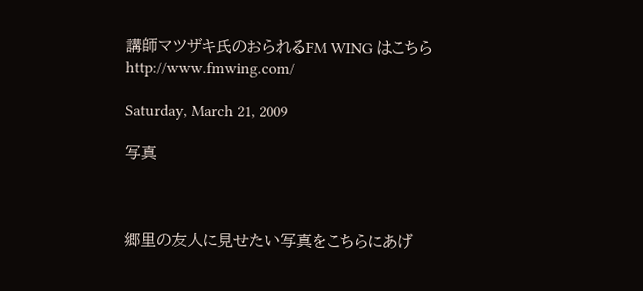講師マツザキ氏のおられるFM WING はこちら
http://www.fmwing.com/

Saturday, March 21, 2009

写真



郷里の友人に見せたい写真をこちらにあげ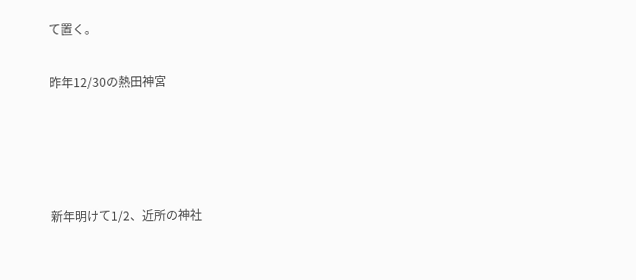て置く。

昨年12/30の熱田神宮




新年明けて1/2、近所の神社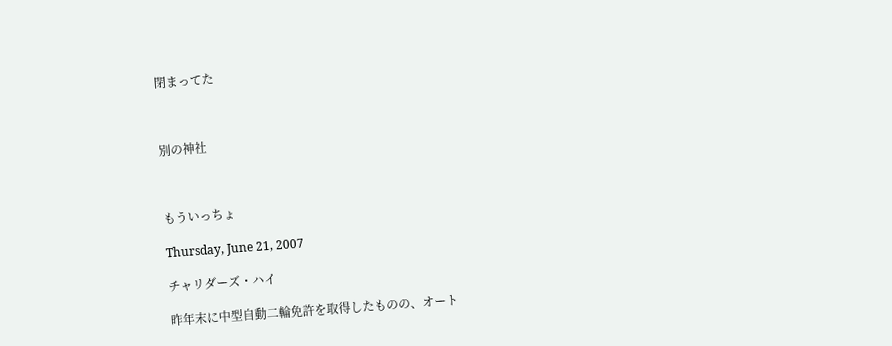閉まってた



別の神社



もういっちょ

Thursday, June 21, 2007

チャリダーズ・ハイ

昨年末に中型自動二輪免許を取得したものの、オート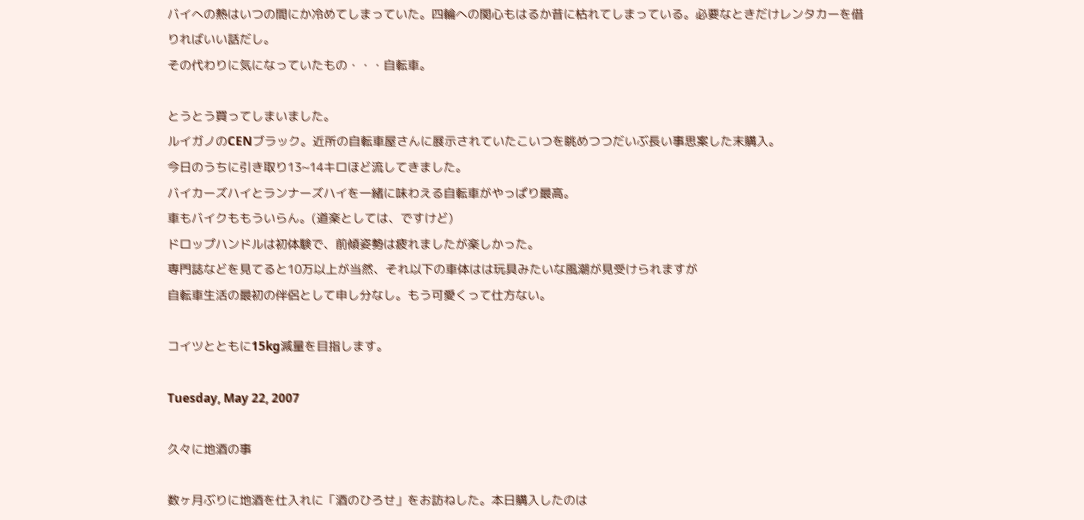バイへの熱はいつの間にか冷めてしまっていた。四輪への関心もはるか昔に枯れてしまっている。必要なときだけレンタカーを借りればいい話だし。
その代わりに気になっていたもの・・・自転車。

とうとう買ってしまいました。
ルイガノのCENブラック。近所の自転車屋さんに展示されていたこいつを眺めつつだいぶ長い事思案した末購入。
今日のうちに引き取り13~14キロほど流してきました。
バイカーズハイとランナーズハイを一緒に味わえる自転車がやっぱり最高。
車もバイクももういらん。(道楽としては、ですけど)
ドロップハンドルは初体験で、前傾姿勢は疲れましたが楽しかった。
専門誌などを見てると10万以上が当然、それ以下の車体はは玩具みたいな風潮が見受けられますが
自転車生活の最初の伴侶として申し分なし。もう可愛くって仕方ない。

コイツとともに15kg減量を目指します。

Tuesday, May 22, 2007

久々に地酒の事

数ヶ月ぶりに地酒を仕入れに「酒のひろせ」をお訪ねした。本日購入したのは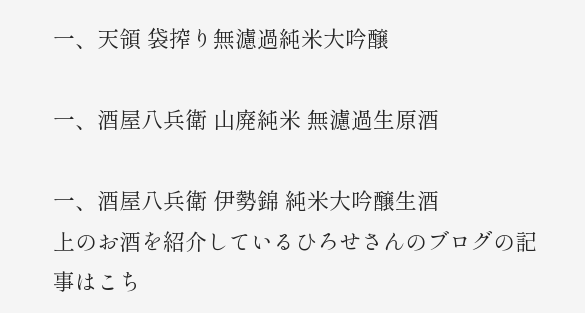一、天領 袋搾り無濾過純米大吟醸

一、酒屋八兵衛 山廃純米 無濾過生原酒

一、酒屋八兵衛 伊勢錦 純米大吟醸生酒
上のお酒を紹介しているひろせさんのブログの記事はこち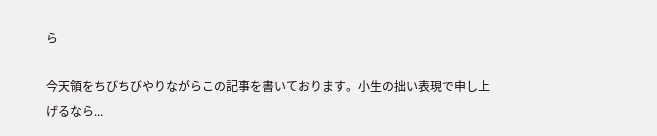ら

今天領をちびちびやりながらこの記事を書いております。小生の拙い表現で申し上げるなら...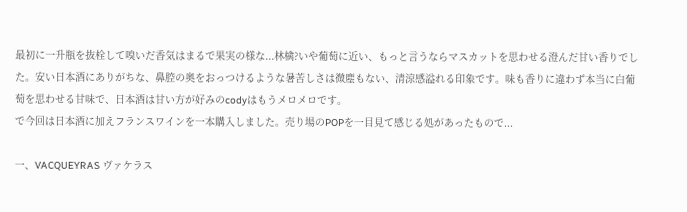最初に一升瓶を抜栓して嗅いだ香気はまるで果実の様な...林檎?いや葡萄に近い、もっと言うならマスカットを思わせる澄んだ甘い香りでした。安い日本酒にありがちな、鼻腔の奥をおっつけるような暑苦しさは微塵もない、清涼感溢れる印象です。味も香りに違わず本当に白葡萄を思わせる甘味で、日本酒は甘い方が好みのcodyはもうメロメロです。
で今回は日本酒に加えフランスワインを一本購入しました。売り場のPOPを一目見て感じる処があったもので...

一、VACQUEYRAS ヴァケラス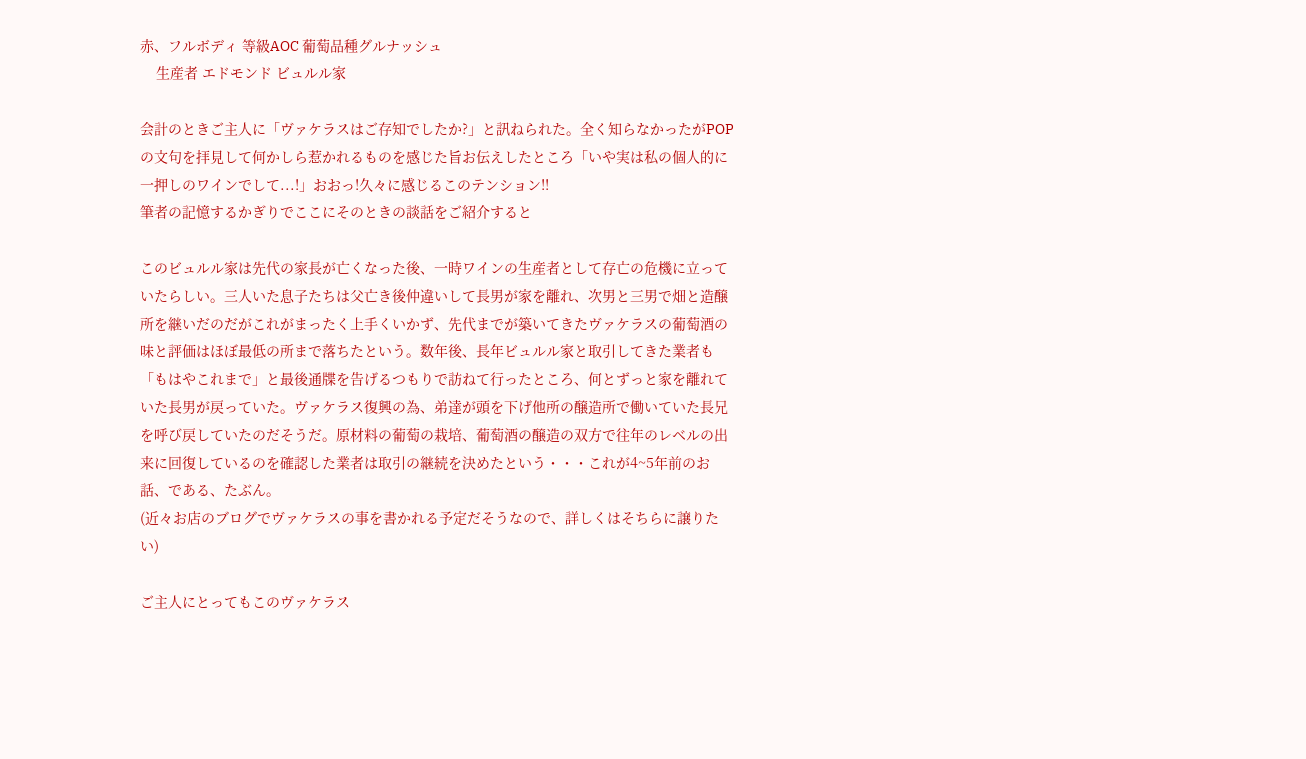赤、フルボディ 等級AOC 葡萄品種グルナッシュ
    生産者 エドモンド ビュルル家

会計のときご主人に「ヴァケラスはご存知でしたか?」と訊ねられた。全く知らなかったがPOPの文句を拝見して何かしら惹かれるものを感じた旨お伝えしたところ「いや実は私の個人的に一押しのワインでして...!」おおっ!久々に感じるこのテンション!!
筆者の記憶するかぎりでここにそのときの談話をご紹介すると

このビュルル家は先代の家長が亡くなった後、一時ワインの生産者として存亡の危機に立っていたらしい。三人いた息子たちは父亡き後仲違いして長男が家を離れ、次男と三男で畑と造醸所を継いだのだがこれがまったく上手くいかず、先代までが築いてきたヴァケラスの葡萄酒の味と評価はほぼ最低の所まで落ちたという。数年後、長年ビュルル家と取引してきた業者も「もはやこれまで」と最後通牒を告げるつもりで訪ねて行ったところ、何とずっと家を離れていた長男が戻っていた。ヴァケラス復興の為、弟達が頭を下げ他所の醸造所で働いていた長兄を呼び戻していたのだそうだ。原材料の葡萄の栽培、葡萄酒の醸造の双方で往年のレベルの出来に回復しているのを確認した業者は取引の継続を決めたという・・・これが4~5年前のお話、である、たぶん。
(近々お店のブログでヴァケラスの事を書かれる予定だそうなので、詳しくはそちらに譲りたい)

ご主人にとってもこのヴァケラス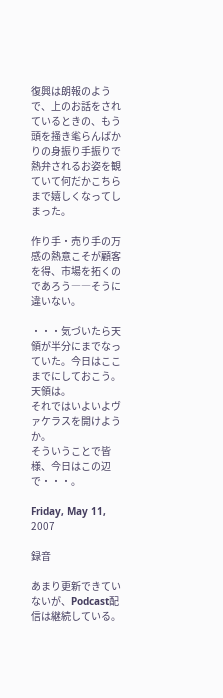復興は朗報のようで、上のお話をされているときの、もう頭を掻き毟らんばかりの身振り手振りで熱弁されるお姿を観ていて何だかこちらまで嬉しくなってしまった。

作り手・売り手の万感の熱意こそが顧客を得、市場を拓くのであろう――そうに違いない。

・・・気づいたら天領が半分にまでなっていた。今日はここまでにしておこう。天領は。
それではいよいよヴァケラスを開けようか。
そういうことで皆様、今日はこの辺で・・・。

Friday, May 11, 2007

録音

あまり更新できていないが、Podcast配信は継続している。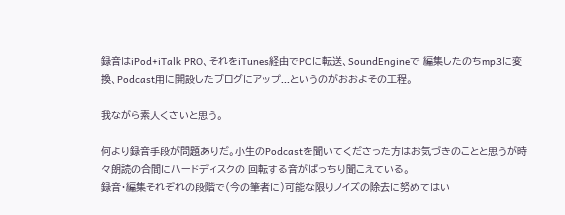録音はiPod+iTalk PRO、それをiTunes経由でPCに転送、SoundEngineで 編集したのちmp3に変換、Podcast用に開設したブログにアップ...というのがおおよその工程。

我ながら素人くさいと思う。

何より録音手段が問題ありだ。小生のPodcastを聞いてくださった方はお気づきのことと思うが時々朗読の合間にハードディスクの 回転する音がばっちり聞こえている。
録音・編集それぞれの段階で(今の筆者に)可能な限りノイズの除去に努めてはい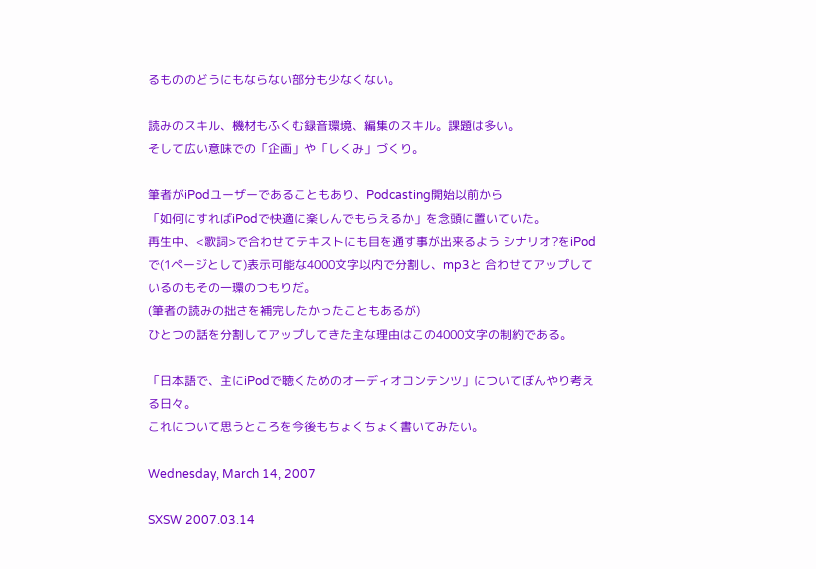るもののどうにもならない部分も少なくない。

読みのスキル、機材もふくむ録音環境、編集のスキル。課題は多い。
そして広い意味での「企画」や「しくみ」づくり。

筆者がiPodユーザーであることもあり、Podcasting開始以前から
「如何にすればiPodで快適に楽しんでもらえるか」を念頭に置いていた。
再生中、<歌詞>で合わせてテキストにも目を通す事が出来るよう シナリオ?をiPodで(1ページとして)表示可能な4000文字以内で分割し、mp3と 合わせてアップしているのもその一環のつもりだ。
(筆者の読みの拙さを補完したかったこともあるが)
ひとつの話を分割してアップしてきた主な理由はこの4000文字の制約である。

「日本語で、主にiPodで聴くためのオーディオコンテンツ」についてぼんやり考える日々。
これについて思うところを今後もちょくちょく書いてみたい。

Wednesday, March 14, 2007

SXSW 2007.03.14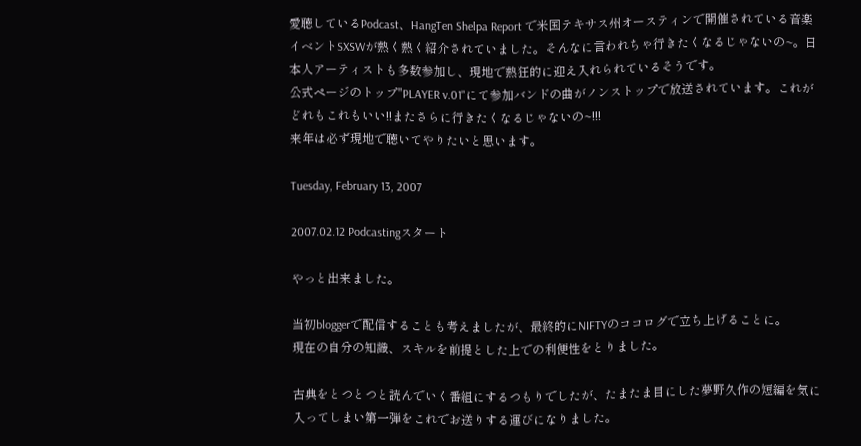愛聴しているPodcast、HangTen Shelpa Report で米国テキサス州オースティンで開催されている音楽イベントSXSWが熱く熱く紹介されていました。そんなに言われちゃ行きたくなるじゃないの~。日本人アーティストも多数参加し、現地で熱狂的に迎え入れられているそうです。
公式ページのトップ"PLAYER v.01"にて参加バンドの曲がノンストップで放送されています。これがどれもこれもいい!!またさらに行きたくなるじゃないの~!!!
来年は必ず現地で聴いてやりたいと思います。

Tuesday, February 13, 2007

2007.02.12 Podcastingスタート

やっと出来ました。

当初bloggerで配信することも考えましたが、最終的にNIFTYのココログで立ち上げることに。
現在の自分の知識、スキルを前提とした上での利便性をとりました。

古典をとつとつと読んでいく番組にするつもりでしたが、たまたま目にした夢野久作の短編を気に入ってしまい第一弾をこれでお送りする運びになりました。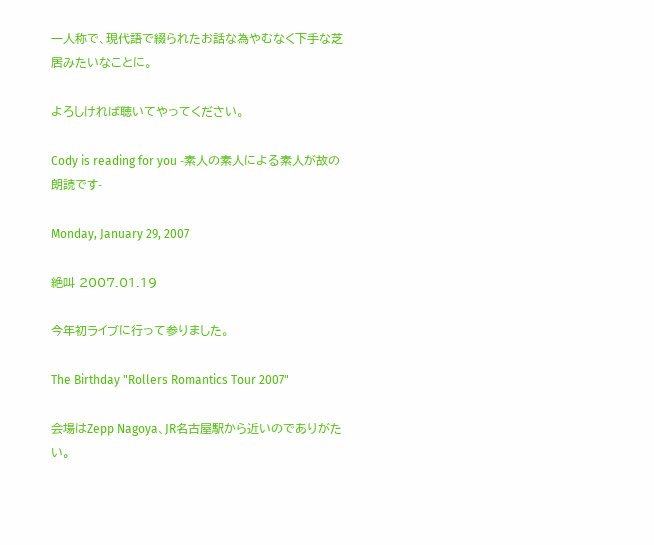一人称で、現代語で綴られたお話な為やむなく下手な芝居みたいなことに。

よろしければ聴いてやってください。

Cody is reading for you -素人の素人による素人が故の朗読です-

Monday, January 29, 2007

絶叫 2007.01.19

今年初ライブに行って参りました。

The Birthday "Rollers Romantics Tour 2007"

会場はZepp Nagoya、JR名古屋駅から近いのでありがたい。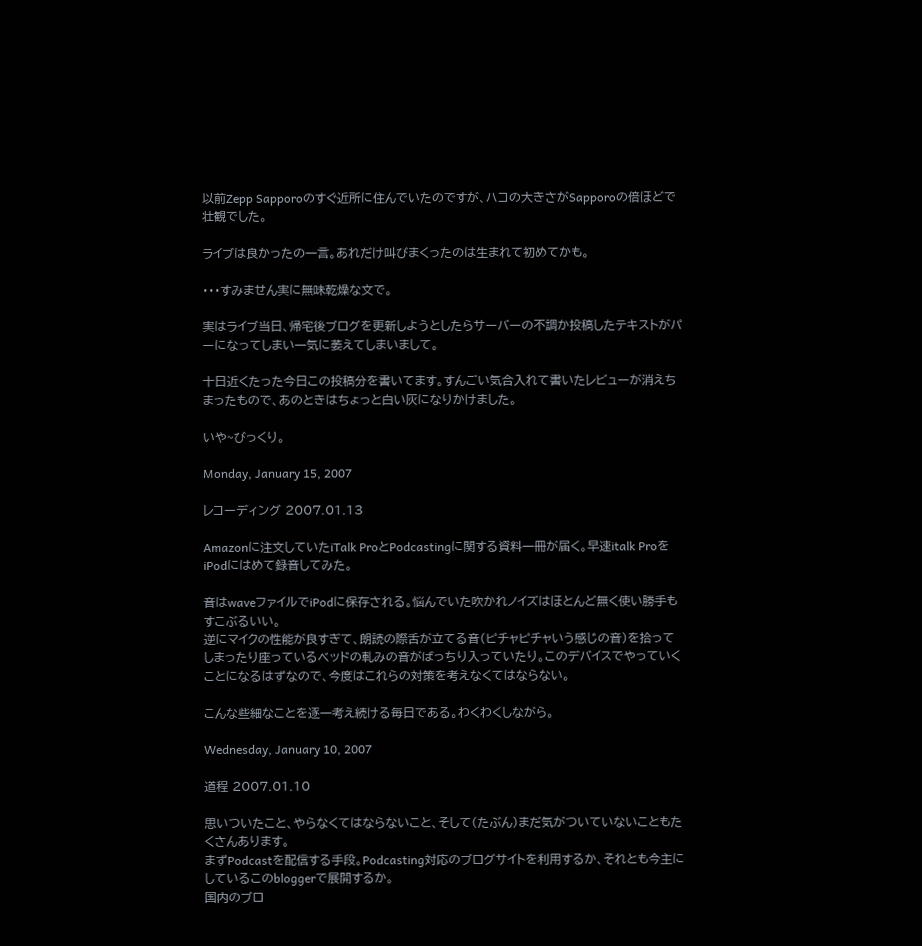以前Zepp Sapporoのすぐ近所に住んでいたのですが、ハコの大きさがSapporoの倍ほどで壮観でした。

ライブは良かったの一言。あれだけ叫びまくったのは生まれて初めてかも。

・・・すみません実に無味乾燥な文で。

実はライブ当日、帰宅後ブログを更新しようとしたらサーバーの不調か投稿したテキストがパーになってしまい一気に萎えてしまいまして。

十日近くたった今日この投稿分を書いてます。すんごい気合入れて書いたレビューが消えちまったもので、あのときはちょっと白い灰になりかけました。

いや~びっくり。

Monday, January 15, 2007

レコーディング 2007.01.13

Amazonに注文していたiTalk ProとPodcastingに関する資料一冊が届く。早速italk ProをiPodにはめて録音してみた。

音はwaveファイルでiPodに保存される。悩んでいた吹かれノイズはほとんど無く使い勝手もすこぶるいい。
逆にマイクの性能が良すぎて、朗読の際舌が立てる音(ピチャピチャいう感じの音)を拾ってしまったり座っているベッドの軋みの音がばっちり入っていたり。このデバイスでやっていくことになるはずなので、今度はこれらの対策を考えなくてはならない。

こんな些細なことを逐一考え続ける毎日である。わくわくしながら。

Wednesday, January 10, 2007

道程 2007.01.10

思いついたこと、やらなくてはならないこと、そして(たぶん)まだ気がついていないこともたくさんあります。
まずPodcastを配信する手段。Podcasting対応のブログサイトを利用するか、それとも今主にしているこのbloggerで展開するか。
国内のブロ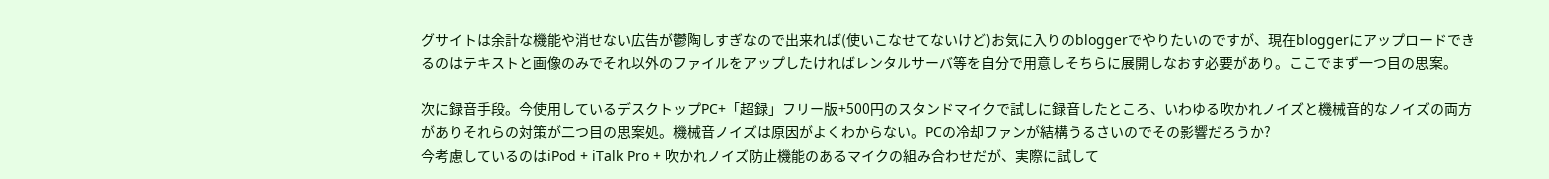グサイトは余計な機能や消せない広告が鬱陶しすぎなので出来れば(使いこなせてないけど)お気に入りのbloggerでやりたいのですが、現在bloggerにアップロードできるのはテキストと画像のみでそれ以外のファイルをアップしたければレンタルサーバ等を自分で用意しそちらに展開しなおす必要があり。ここでまず一つ目の思案。

次に録音手段。今使用しているデスクトップPC+「超録」フリー版+500円のスタンドマイクで試しに録音したところ、いわゆる吹かれノイズと機械音的なノイズの両方がありそれらの対策が二つ目の思案処。機械音ノイズは原因がよくわからない。PCの冷却ファンが結構うるさいのでその影響だろうか?
今考慮しているのはiPod + iTalk Pro + 吹かれノイズ防止機能のあるマイクの組み合わせだが、実際に試して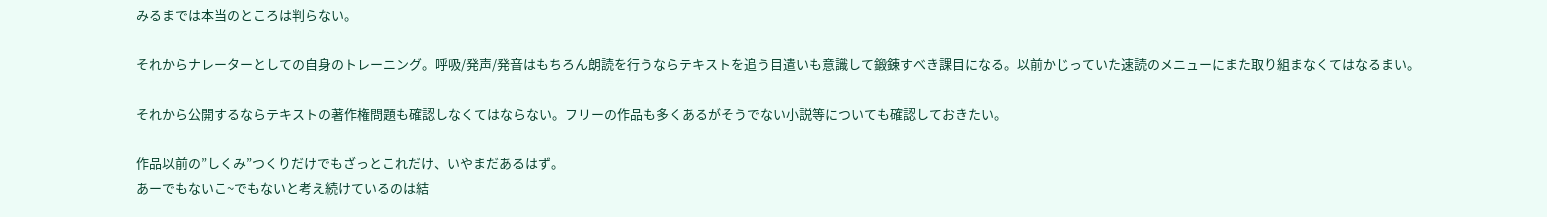みるまでは本当のところは判らない。

それからナレーターとしての自身のトレーニング。呼吸/発声/発音はもちろん朗読を行うならテキストを追う目遣いも意識して鍛錬すべき課目になる。以前かじっていた速読のメニューにまた取り組まなくてはなるまい。

それから公開するならテキストの著作権問題も確認しなくてはならない。フリーの作品も多くあるがそうでない小説等についても確認しておきたい。

作品以前の”しくみ”つくりだけでもざっとこれだけ、いやまだあるはず。
あーでもないこ~でもないと考え続けているのは結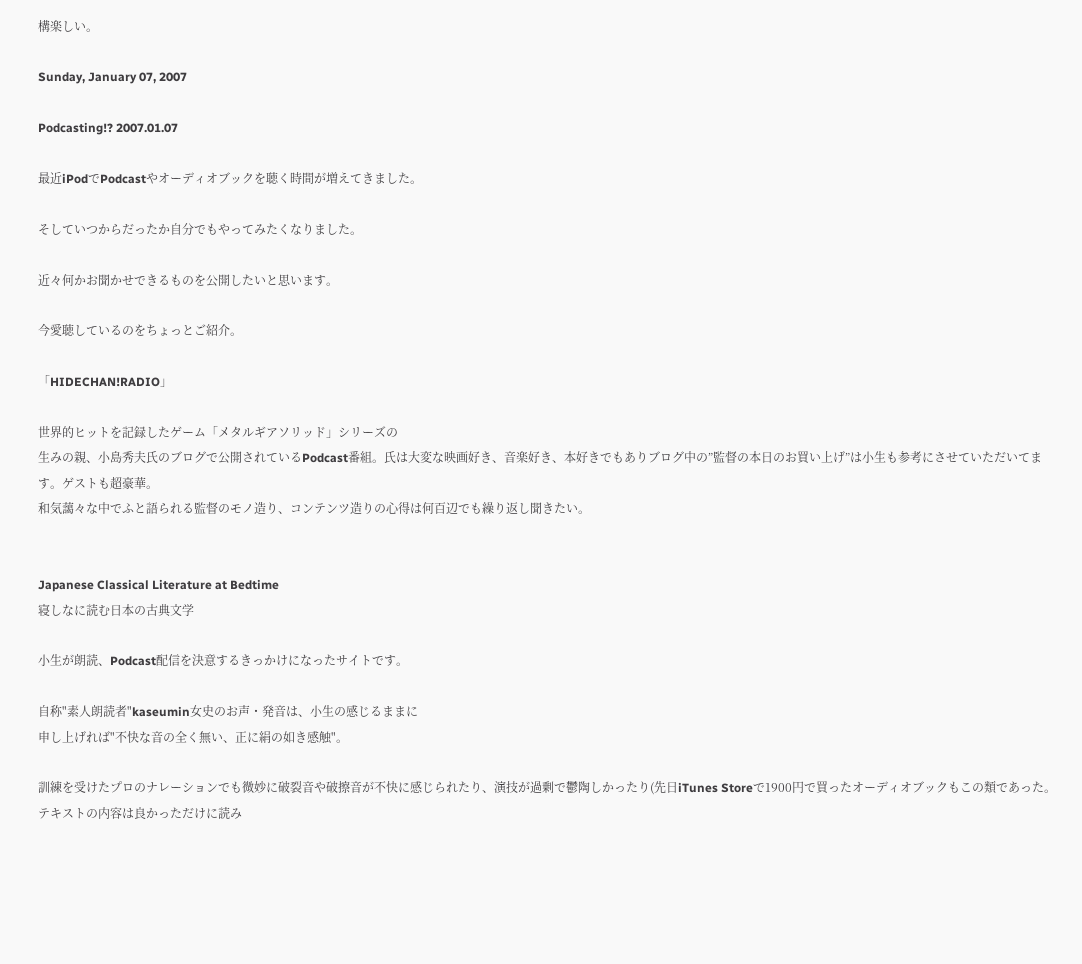構楽しい。

Sunday, January 07, 2007

Podcasting!? 2007.01.07

最近iPodでPodcastやオーディオブックを聴く時間が増えてきました。

そしていつからだったか自分でもやってみたくなりました。

近々何かお聞かせできるものを公開したいと思います。

今愛聴しているのをちょっとご紹介。

「HIDECHAN!RADIO」

世界的ヒットを記録したゲーム「メタルギアソリッド」シリーズの
生みの親、小島秀夫氏のブログで公開されているPodcast番組。氏は大変な映画好き、音楽好き、本好きでもありブログ中の”監督の本日のお買い上げ”は小生も参考にさせていただいてます。ゲストも超豪華。
和気藹々な中でふと語られる監督のモノ造り、コンテンツ造りの心得は何百辺でも繰り返し聞きたい。


Japanese Classical Literature at Bedtime
寝しなに読む日本の古典文学

小生が朗読、Podcast配信を決意するきっかけになったサイトです。

自称"素人朗読者"kaseumin女史のお声・発音は、小生の感じるままに
申し上げれば"不快な音の全く無い、正に絹の如き感触"。

訓練を受けたプロのナレーションでも微妙に破裂音や破擦音が不快に感じられたり、演技が過剰で鬱陶しかったり(先日iTunes Storeで1900円で買ったオーディオブックもこの類であった。テキストの内容は良かっただけに読み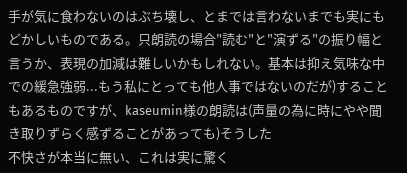手が気に食わないのはぶち壊し、とまでは言わないまでも実にもどかしいものである。只朗読の場合"読む"と"演ずる"の振り幅と言うか、表現の加減は難しいかもしれない。基本は抑え気味な中での緩急強弱...もう私にとっても他人事ではないのだが)することもあるものですが、kaseumin様の朗読は(声量の為に時にやや聞き取りずらく感ずることがあっても)そうした
不快さが本当に無い、これは実に驚く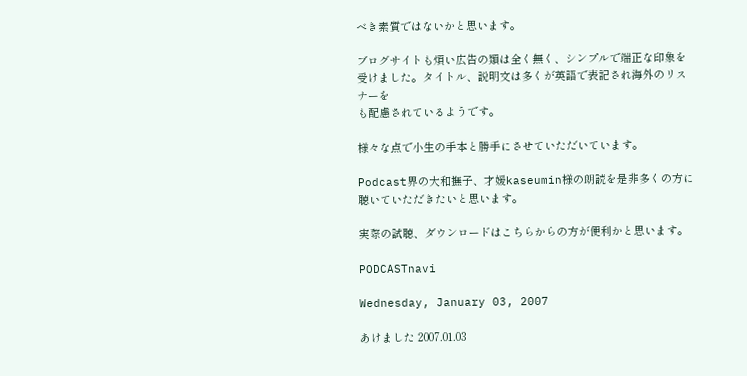べき素質ではないかと思います。

ブログサイトも煩い広告の類は全く無く、シンプルで端正な印象を
受けました。タイトル、説明文は多くが英語で表記され海外のリスナーを
も配慮されているようです。

様々な点で小生の手本と勝手にさせていただいています。

Podcast界の大和撫子、才媛kaseumin様の朗読を是非多くの方に聴いていただきたいと思います。

実際の試聴、ダウンロードはこちらからの方が便利かと思います。

PODCASTnavi

Wednesday, January 03, 2007

あけました 2007.01.03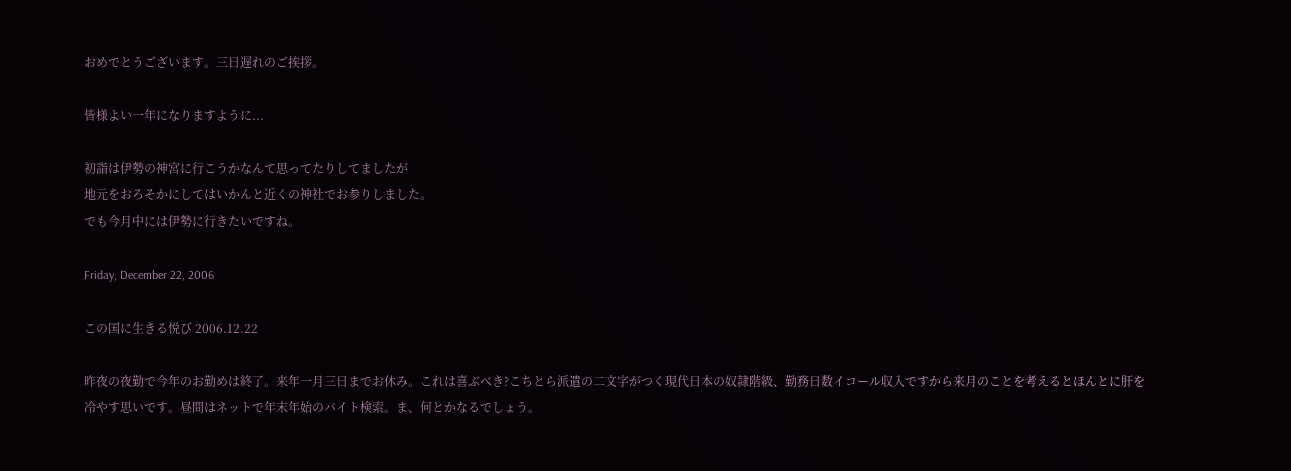おめでとうございます。三日遅れのご挨拶。

皆様よい一年になりますように...

初詣は伊勢の神宮に行こうかなんて思ってたりしてましたが
地元をおろそかにしてはいかんと近くの神社でお参りしました。
でも今月中には伊勢に行きたいですね。

Friday, December 22, 2006

この国に生きる悦び 2006.12.22

昨夜の夜勤で今年のお勤めは終了。来年一月三日までお休み。これは喜ぶべき?こちとら派遣の二文字がつく現代日本の奴隷階級、勤務日数イコール収入ですから来月のことを考えるとほんとに肝を冷やす思いです。昼間はネットで年末年始のバイト検索。ま、何とかなるでしょう。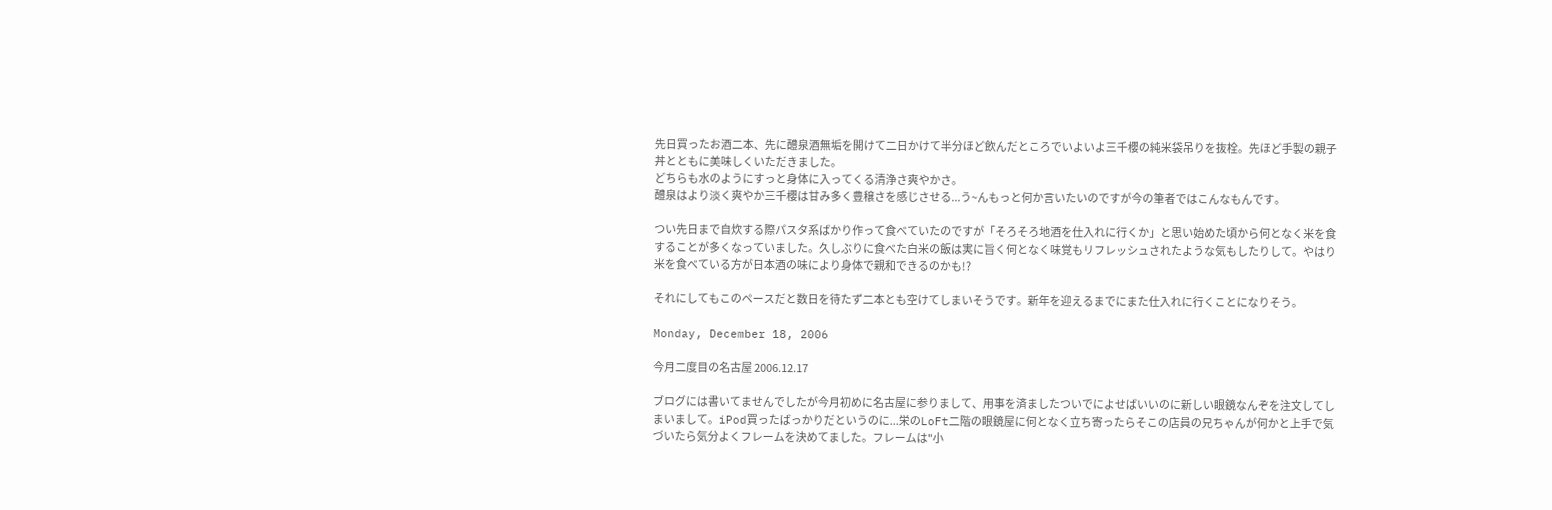先日買ったお酒二本、先に醴泉酒無垢を開けて二日かけて半分ほど飲んだところでいよいよ三千櫻の純米袋吊りを抜栓。先ほど手製の親子丼とともに美味しくいただきました。
どちらも水のようにすっと身体に入ってくる清浄さ爽やかさ。
醴泉はより淡く爽やか三千櫻は甘み多く豊穣さを感じさせる...う~んもっと何か言いたいのですが今の筆者ではこんなもんです。

つい先日まで自炊する際パスタ系ばかり作って食べていたのですが「そろそろ地酒を仕入れに行くか」と思い始めた頃から何となく米を食することが多くなっていました。久しぶりに食べた白米の飯は実に旨く何となく味覚もリフレッシュされたような気もしたりして。やはり米を食べている方が日本酒の味により身体で親和できるのかも!?

それにしてもこのペースだと数日を待たず二本とも空けてしまいそうです。新年を迎えるまでにまた仕入れに行くことになりそう。

Monday, December 18, 2006

今月二度目の名古屋 2006.12.17

ブログには書いてませんでしたが今月初めに名古屋に参りまして、用事を済ましたついでによせばいいのに新しい眼鏡なんぞを注文してしまいまして。iPod買ったばっかりだというのに...栄のLoFt二階の眼鏡屋に何となく立ち寄ったらそこの店員の兄ちゃんが何かと上手で気づいたら気分よくフレームを決めてました。フレームは"小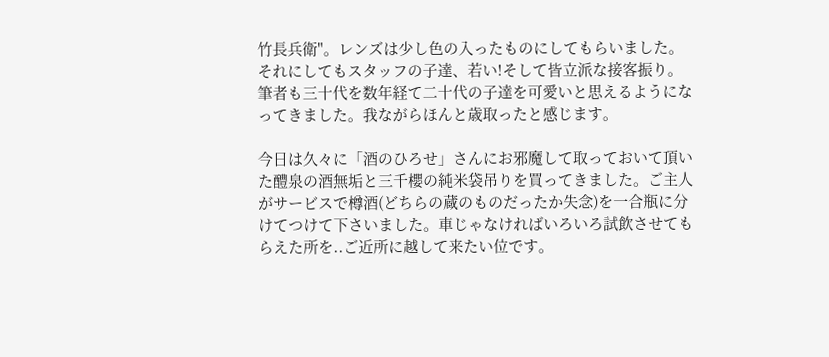竹長兵衛"。レンズは少し色の入ったものにしてもらいました。それにしてもスタッフの子達、若い!そして皆立派な接客振り。筆者も三十代を数年経て二十代の子達を可愛いと思えるようになってきました。我ながらほんと歳取ったと感じます。

今日は久々に「酒のひろせ」さんにお邪魔して取っておいて頂いた醴泉の酒無垢と三千櫻の純米袋吊りを買ってきました。ご主人がサービスで樽酒(どちらの蔵のものだったか失念)を一合瓶に分けてつけて下さいました。車じゃなければいろいろ試飲させてもらえた所を..ご近所に越して来たい位です。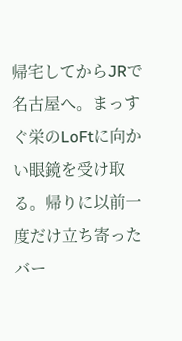帰宅してからJRで名古屋へ。まっすぐ栄のLoFtに向かい眼鏡を受け取る。帰りに以前一度だけ立ち寄ったバー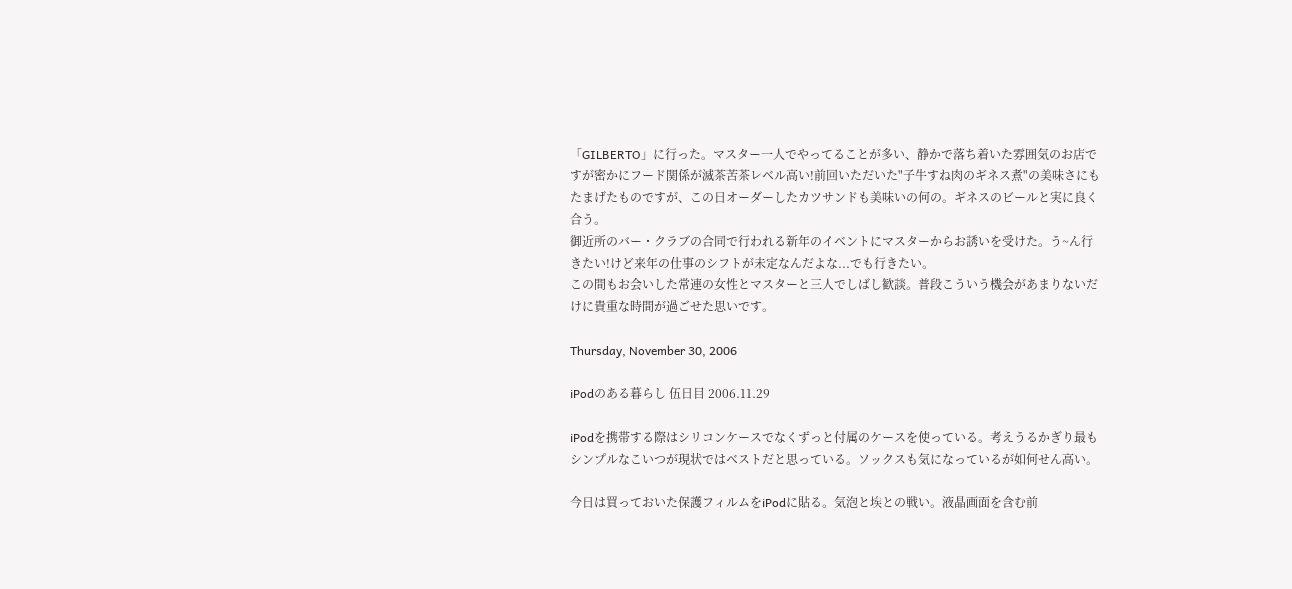「GILBERTO」に行った。マスター一人でやってることが多い、静かで落ち着いた雰囲気のお店ですが密かにフード関係が滅茶苦茶レベル高い!前回いただいた"子牛すね肉のギネス煮"の美味さにもたまげたものですが、この日オーダーしたカツサンドも美味いの何の。ギネスのビールと実に良く合う。
御近所のバー・クラブの合同で行われる新年のイベントにマスターからお誘いを受けた。う~ん行きたい!けど来年の仕事のシフトが未定なんだよな...でも行きたい。
この間もお会いした常連の女性とマスターと三人でしばし歓談。普段こういう機会があまりないだけに貴重な時間が過ごせた思いです。

Thursday, November 30, 2006

iPodのある暮らし 伍日目 2006.11.29

iPodを携帯する際はシリコンケースでなくずっと付属のケースを使っている。考えうるかぎり最もシンプルなこいつが現状ではベストだと思っている。ソックスも気になっているが如何せん高い。

今日は買っておいた保護フィルムをiPodに貼る。気泡と埃との戦い。液晶画面を含む前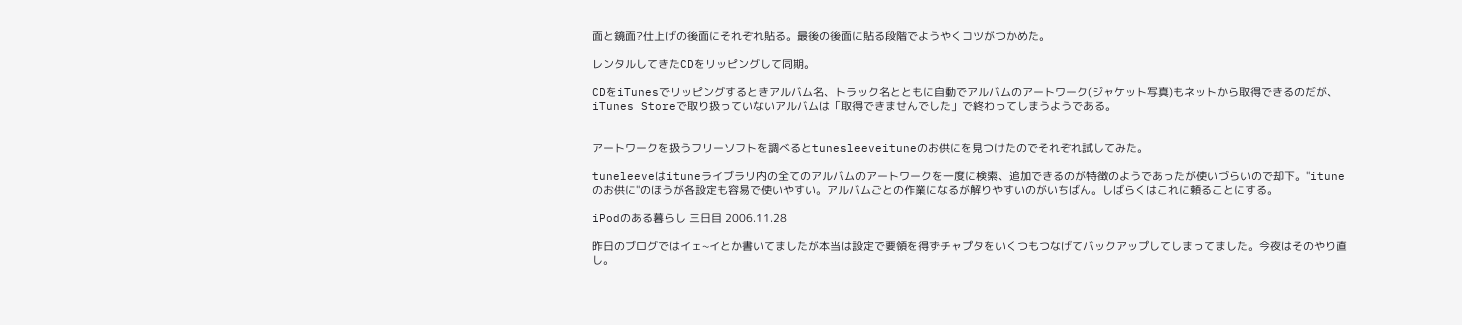面と鏡面?仕上げの後面にそれぞれ貼る。最後の後面に貼る段階でようやくコツがつかめた。

レンタルしてきたCDをリッピングして同期。

CDをiTunesでリッピングするときアルバム名、トラック名とともに自動でアルバムのアートワーク(ジャケット写真)もネットから取得できるのだが、iTunes Storeで取り扱っていないアルバムは「取得できませんでした」で終わってしまうようである。


アートワークを扱うフリーソフトを調べるとtunesleeveituneのお供にを見つけたのでそれぞれ試してみた。

tuneleeveはituneライブラリ内の全てのアルバムのアートワークを一度に検索、追加できるのが特徴のようであったが使いづらいので却下。"ituneのお供に"のほうが各設定も容易で使いやすい。アルバムごとの作業になるが解りやすいのがいちばん。しばらくはこれに頼ることにする。

iPodのある暮らし 三日目 2006.11.28

昨日のブログではイェ~イとか書いてましたが本当は設定で要領を得ずチャプタをいくつもつなげてバックアップしてしまってました。今夜はそのやり直し。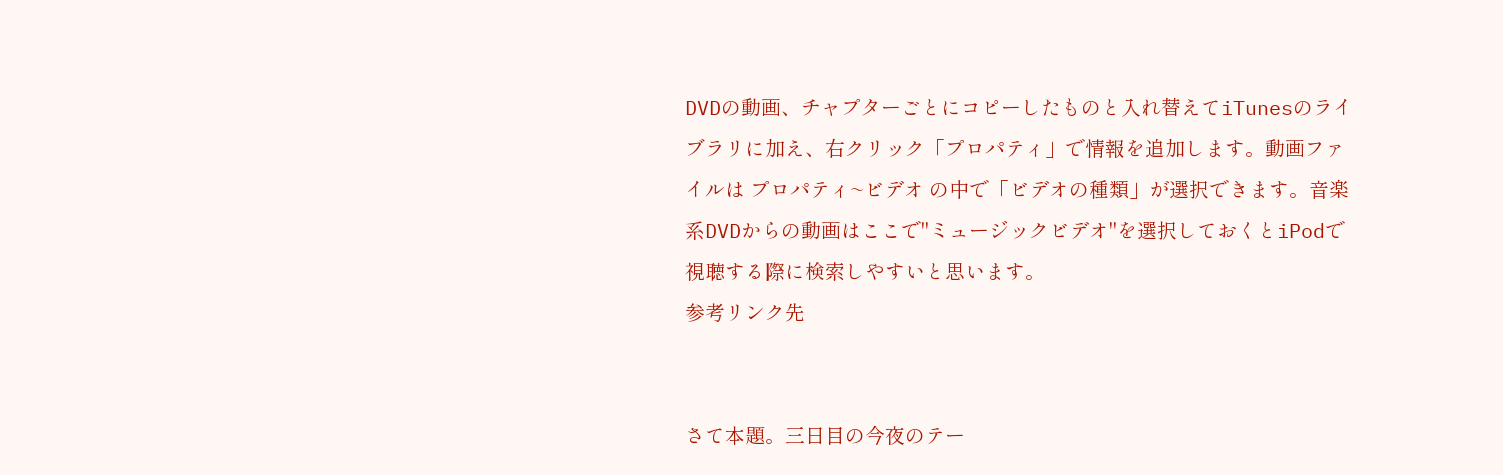DVDの動画、チャプターごとにコピーしたものと入れ替えてiTunesのライブラリに加え、右クリック「プロパティ」で情報を追加します。動画ファイルは プロパティ~ビデオ の中で「ビデオの種類」が選択できます。音楽系DVDからの動画はここで"ミュージックビデオ"を選択しておくとiPodで視聴する際に検索しやすいと思います。
参考リンク先


さて本題。三日目の今夜のテー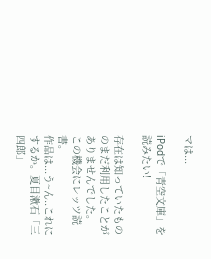マは...

iPodで「青空文庫」を読みたい!

存在は知っていたもののまだ利用したことがありませんでした。
この機会にレッツ読書。
作品は...う~ん..これにするか。夏目漱石「三四郎」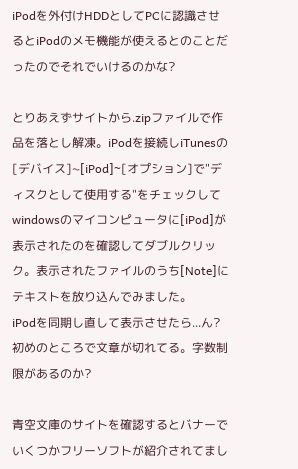iPodを外付けHDDとしてPCに認識させるとiPodのメモ機能が使えるとのことだったのでそれでいけるのかな?

とりあえずサイトから.zipファイルで作品を落とし解凍。iPodを接続しiTunesの[デバイス]~[iPod]~[オプション]で"ディスクとして使用する"をチェックしてwindowsのマイコンピュータに[iPod]が表示されたのを確認してダブルクリック。表示されたファイルのうち[Note]にテキストを放り込んでみました。
iPodを同期し直して表示させたら...ん?初めのところで文章が切れてる。字数制限があるのか?

青空文庫のサイトを確認するとバナーでいくつかフリーソフトが紹介されてまし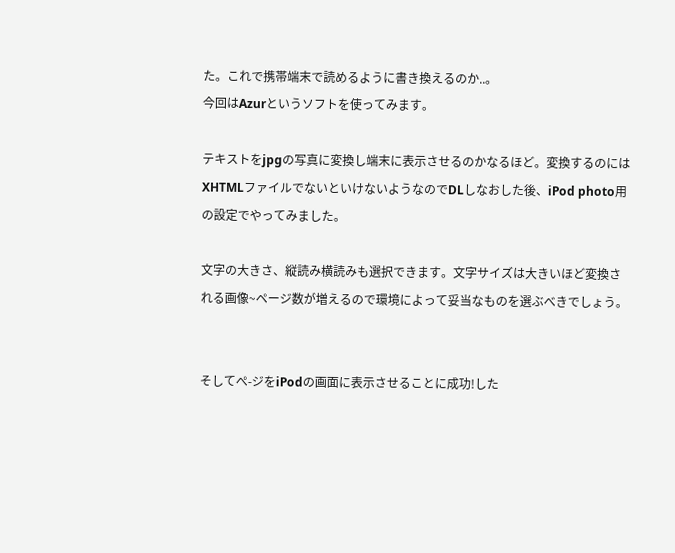た。これで携帯端末で読めるように書き換えるのか..。
今回はAzurというソフトを使ってみます。

テキストをjpgの写真に変換し端末に表示させるのかなるほど。変換するのにはXHTMLファイルでないといけないようなのでDLしなおした後、iPod photo用の設定でやってみました。

文字の大きさ、縦読み横読みも選択できます。文字サイズは大きいほど変換される画像~ページ数が増えるので環境によって妥当なものを選ぶべきでしょう。


そしてぺ-ジをiPodの画面に表示させることに成功!した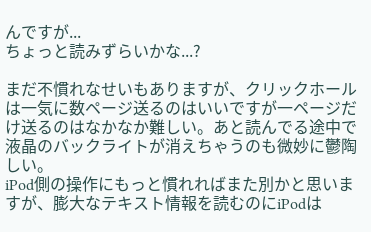んですが...
ちょっと読みずらいかな...?

まだ不慣れなせいもありますが、クリックホールは一気に数ページ送るのはいいですが一ページだけ送るのはなかなか難しい。あと読んでる途中で液晶のバックライトが消えちゃうのも微妙に鬱陶しい。
iPod側の操作にもっと慣れればまた別かと思いますが、膨大なテキスト情報を読むのにiPodは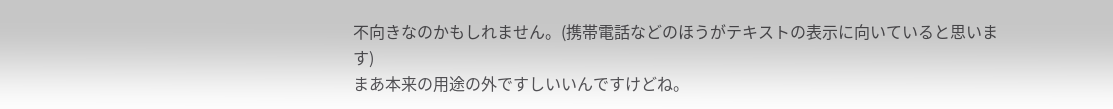不向きなのかもしれません。(携帯電話などのほうがテキストの表示に向いていると思います)
まあ本来の用途の外ですしいいんですけどね。